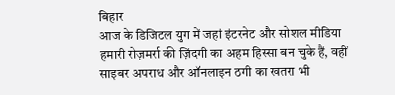बिहार
आज के डिजिटल युग में जहां इंटरनेट और सोशल मीडिया हमारी रोज़मर्रा की ज़िंदगी का अहम हिस्सा बन चुके हैं, वहीं साइबर अपराध और ऑनलाइन ठगी का खतरा भी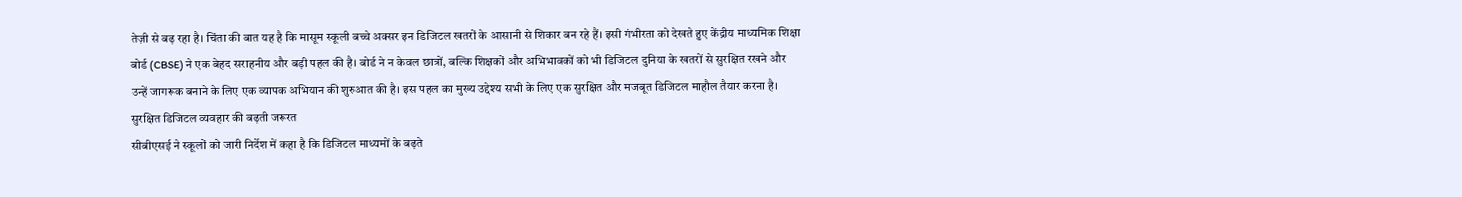तेज़ी से बढ़ रहा है। चिंता की बात यह है कि मासूम स्कूली बच्चे अक्सर इन डिजिटल खतरों के आसानी से शिकार बन रहे हैं। इसी गंभीरता को देखते हुए केंद्रीय माध्यमिक शिक्षा बोर्ड (CBSE) ने एक बेहद सराहनीय और बड़ी पहल की है। बोर्ड ने न केवल छात्रों, बल्कि शिक्षकों और अभिभावकों को भी डिजिटल दुनिया के खतरों से सुरक्षित रखने और उन्हें जागरूक बनाने के लिए एक व्यापक अभियान की शुरुआत की है। इस पहल का मुख्य उद्देश्य सभी के लिए एक सुरक्षित और मजबूत डिजिटल माहौल तैयार करना है।
सुरक्षित डिजिटल व्यवहार की बढ़ती जरूरत
सीबीएसई ने स्कूलों को जारी निर्देश में कहा है कि डिजिटल माध्यमों के बढ़ते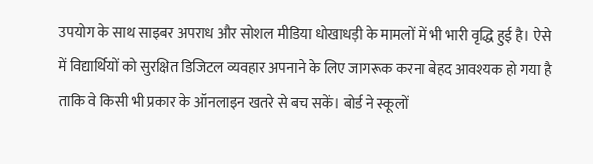उपयोग के साथ साइबर अपराध और सोशल मीडिया धोखाधड़ी के मामलों में भी भारी वृद्धि हुई है। ऐसे में विद्यार्थियों को सुरक्षित डिजिटल व्यवहार अपनाने के लिए जागरूक करना बेहद आवश्यक हो गया है ताकि वे किसी भी प्रकार के ऑनलाइन खतरे से बच सकें। बोर्ड ने स्कूलों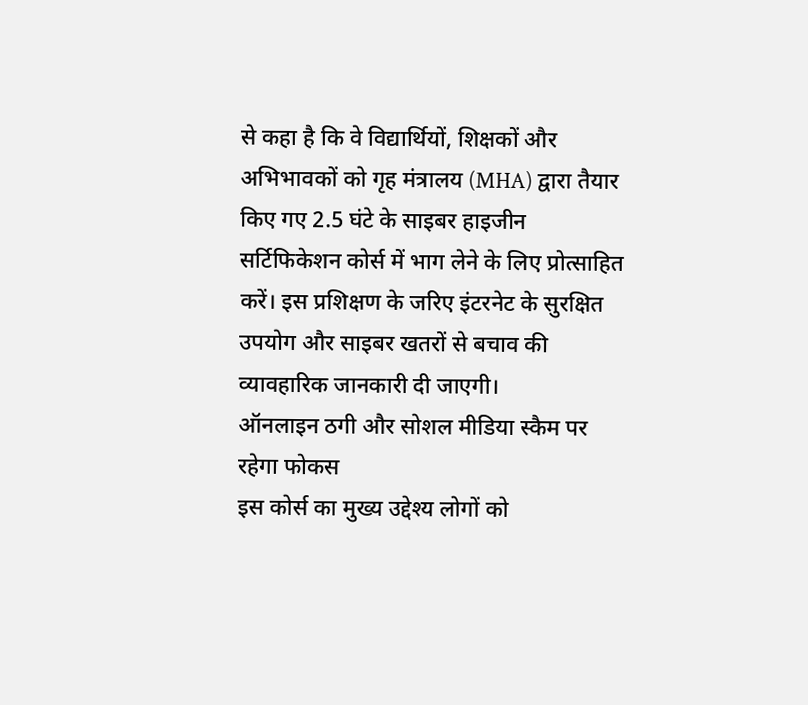से कहा है कि वे विद्यार्थियों, शिक्षकों और अभिभावकों को गृह मंत्रालय (MHA) द्वारा तैयार किए गए 2.5 घंटे के साइबर हाइजीन सर्टिफिकेशन कोर्स में भाग लेने के लिए प्रोत्साहित करें। इस प्रशिक्षण के जरिए इंटरनेट के सुरक्षित उपयोग और साइबर खतरों से बचाव की व्यावहारिक जानकारी दी जाएगी।
ऑनलाइन ठगी और सोशल मीडिया स्कैम पर रहेगा फोकस
इस कोर्स का मुख्य उद्देश्य लोगों को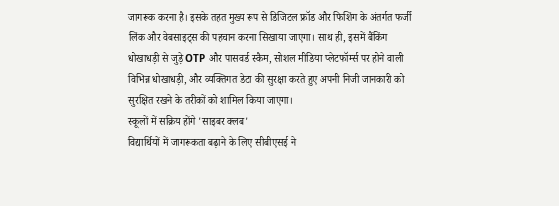जागरूक करना है। इसके तहत मुख्य रूप से डिजिटल फ्रॉड और फिशिंग के अंतर्गत फर्जी लिंक और वेबसाइट्स की पहचान करना सिखाया जाएगा। साथ ही, इसमें बैंकिंग धोखाधड़ी से जुड़े OTP और पासवर्ड स्कैम, सोशल मीडिया प्लेटफॉर्म्स पर होने वाली विभिन्न धोखाधड़ी, और व्यक्तिगत डेटा की सुरक्षा करते हुए अपनी निजी जानकारी को सुरक्षित रखने के तरीकों को शामिल किया जाएगा।
स्कूलों में सक्रिय होंगे 'साइबर क्लब'
विद्यार्थियों में जागरूकता बढ़ाने के लिए सीबीएसई ने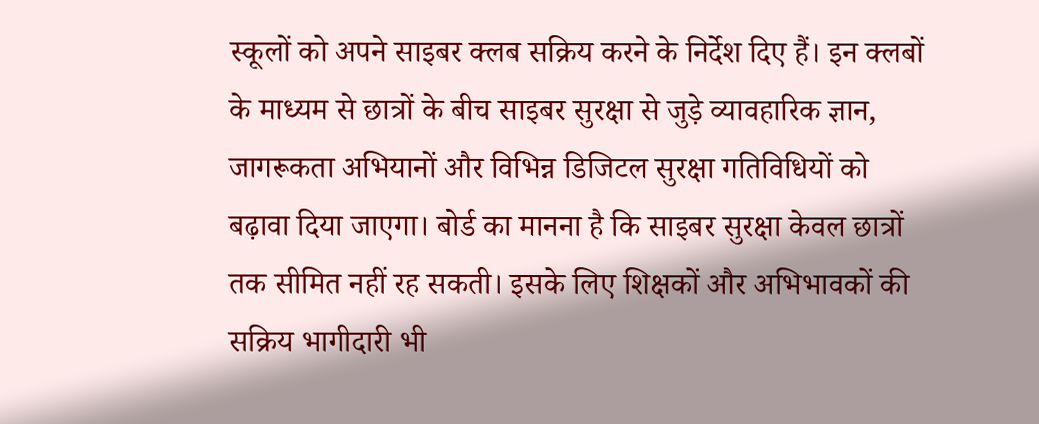स्कूलों को अपने साइबर क्लब सक्रिय करने के निर्देश दिए हैं। इन क्लबों के माध्यम से छात्रों के बीच साइबर सुरक्षा से जुड़े व्यावहारिक ज्ञान, जागरूकता अभियानों और विभिन्न डिजिटल सुरक्षा गतिविधियों को बढ़ावा दिया जाएगा। बोर्ड का मानना है कि साइबर सुरक्षा केवल छात्रों तक सीमित नहीं रह सकती। इसके लिए शिक्षकों और अभिभावकों की सक्रिय भागीदारी भी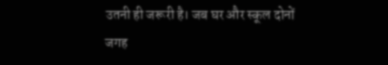उतनी ही जरूरी है। जब घर और स्कूल दोनों जगह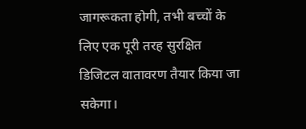जागरूकता होगी, तभी बच्चों के लिए एक पूरी तरह सुरक्षित डिजिटल वातावरण तैयार किया जा सकेगा।